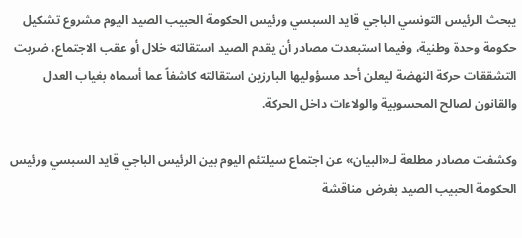يبحث الرئيس التونسي الباجي قايد السبسي ورئيس الحكومة الحبيب الصيد اليوم مشروع تشكيل حكومة وحدة وطنية، وفيما استبعدت مصادر أن يقدم الصيد استقالته خلال أو عقب الاجتماع، ضربت التشققات حركة النهضة ليعلن أحد مسؤوليها البارزين استقالته كاشفاً عما أسماه بغياب العدل والقانون لصالح المحسوبية والولاءات داخل الحركة.

وكشفت مصادر مطلعة لـ«البيان» عن اجتماع سيلتئم اليوم بين الرئيس الباجي قايد السبسي ورئيس الحكومة الحبيب الصيد بغرض مناقشة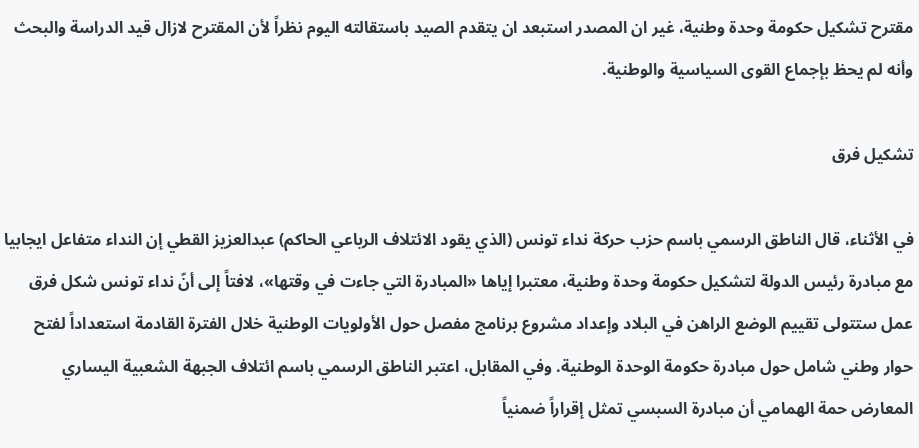مقترح تشكيل حكومة وحدة وطنية، غير ان المصدر استبعد ان يتقدم الصيد باستقالته اليوم نظراً لأن المقترح لازال قيد الدراسة والبحث وأنه لم يحظ بإجماع القوى السياسية والوطنية.

تشكيل فرق

في الأثناء، قال الناطق الرسمي باسم حزب حركة نداء تونس (الذي يقود الائتلاف الرباعي الحاكم) عبدالعزيز القطي إن النداء متفاعل ايجابيا مع مبادرة رئيس الدولة لتشكيل حكومة وحدة وطنية، معتبرا إياها «المبادرة التي جاءت في وقتها»، لافتاً إلى أنّ نداء تونس شكل فرق عمل ستتولى تقييم الوضع الراهن في البلاد وإعداد مشروع برنامج مفصل حول الأولويات الوطنية خلال الفترة القادمة استعداداً لفتح حوار وطني شامل حول مبادرة حكومة الوحدة الوطنية. وفي المقابل، اعتبر الناطق الرسمي باسم ائتلاف الجبهة الشعبية اليساري المعارض حمة الهمامي أن مبادرة السبسي تمثل إقراراً ضمنياً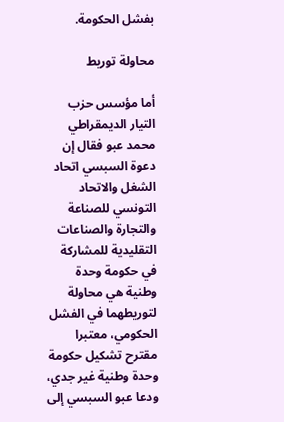بفشل الحكومة.

محاولة توريط

أما مؤسس حزب التيار الديمقراطي محمد عبو فقال إن دعوة السبسي اتحاد الشغل والاتحاد التونسي للصناعة والتجارة والصناعات التقليدية للمشاركة في حكومة وحدة وطنية هي محاولة لتوريطهما في الفشل الحكومي، معتبرا مقترح تشكيل حكومة وحدة وطنية غير جدي، ودعا عبو السبسي إلى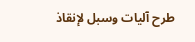طرح آليات وسبل لإنقاذ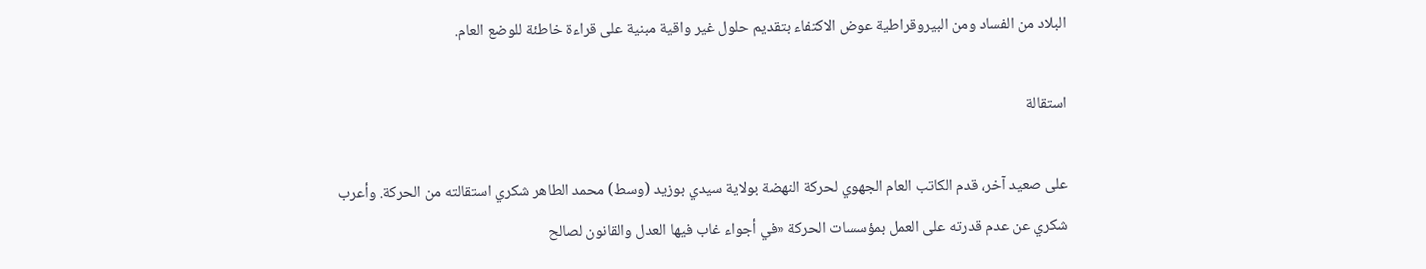البلاد من الفساد ومن البيروقراطية عوض الاكتفاء بتقديم حلول غير واقية مبنية على قراءة خاطئة للوضع العام.

استقالة

على صعيد آخر، قدم الكاتب العام الجهوي لحركة النهضة بولاية سيدي بوزيد (وسط) محمد الطاهر شكري استقالته من الحركة. وأعرب شكري عن عدم قدرته على العمل بمؤسسات الحركة «في أجواء غاب فيها العدل والقانون لصالح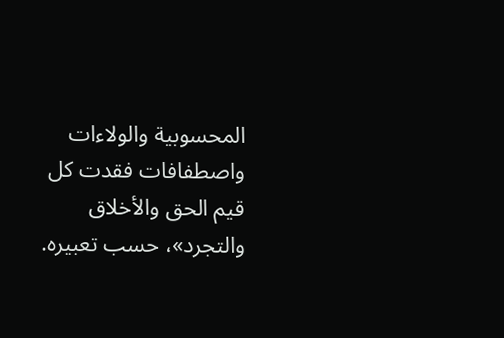المحسوبية والولاءات واصطفافات فقدت كل قيم الحق والأخلاق والتجرد»، حسب تعبيره.